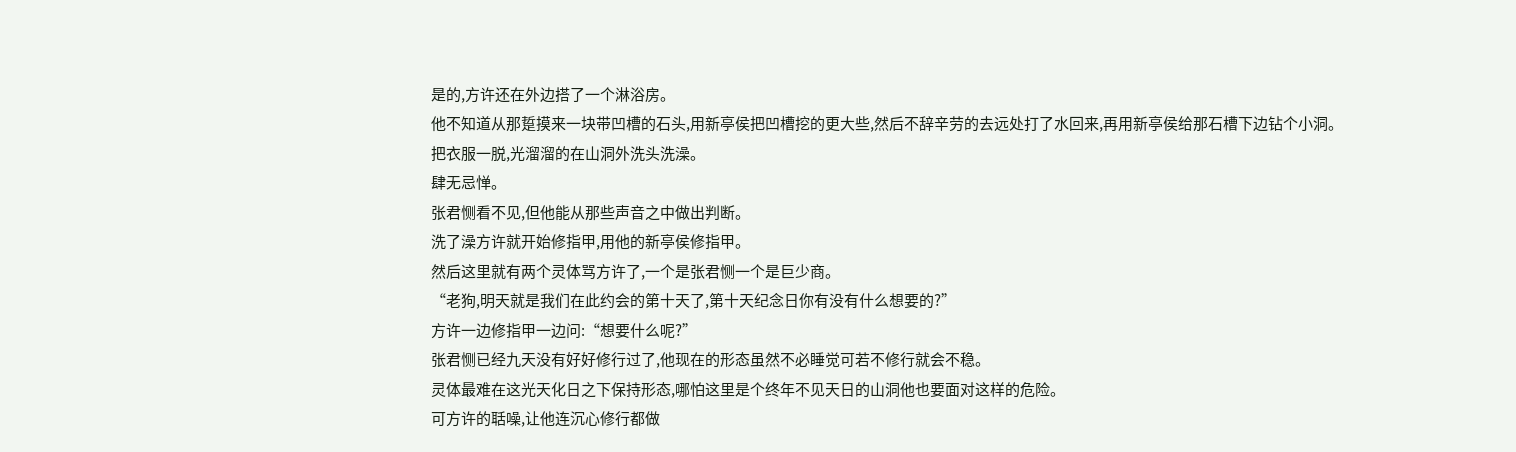是的,方许还在外边搭了一个淋浴房。
他不知道从那踅摸来一块带凹槽的石头,用新亭侯把凹槽挖的更大些,然后不辞辛劳的去远处打了水回来,再用新亭侯给那石槽下边钻个小洞。
把衣服一脱,光溜溜的在山洞外洗头洗澡。
肆无忌惮。
张君恻看不见,但他能从那些声音之中做出判断。
洗了澡方许就开始修指甲,用他的新亭侯修指甲。
然后这里就有两个灵体骂方许了,一个是张君恻一个是巨少商。
“老狗,明天就是我们在此约会的第十天了,第十天纪念日你有没有什么想要的?”
方许一边修指甲一边问:“想要什么呢?”
张君恻已经九天没有好好修行过了,他现在的形态虽然不必睡觉可若不修行就会不稳。
灵体最难在这光天化日之下保持形态,哪怕这里是个终年不见天日的山洞他也要面对这样的危险。
可方许的聒噪,让他连沉心修行都做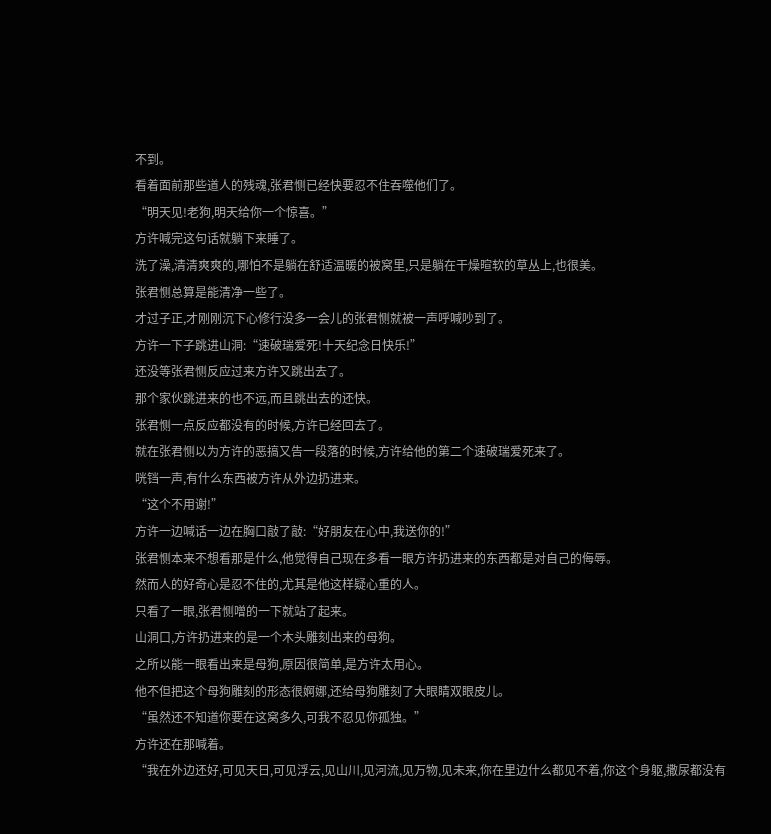不到。
看着面前那些道人的残魂,张君恻已经快要忍不住吞噬他们了。
“明天见!老狗,明天给你一个惊喜。”
方许喊完这句话就躺下来睡了。
洗了澡,清清爽爽的,哪怕不是躺在舒适温暖的被窝里,只是躺在干燥暄软的草丛上,也很美。
张君恻总算是能清净一些了。
才过子正,才刚刚沉下心修行没多一会儿的张君恻就被一声呼喊吵到了。
方许一下子跳进山洞:“速破瑞爱死!十天纪念日快乐!”
还没等张君恻反应过来方许又跳出去了。
那个家伙跳进来的也不远,而且跳出去的还快。
张君恻一点反应都没有的时候,方许已经回去了。
就在张君恻以为方许的恶搞又告一段落的时候,方许给他的第二个速破瑞爱死来了。
咣铛一声,有什么东西被方许从外边扔进来。
“这个不用谢!”
方许一边喊话一边在胸口敲了敲:“好朋友在心中,我送你的!”
张君恻本来不想看那是什么,他觉得自己现在多看一眼方许扔进来的东西都是对自己的侮辱。
然而人的好奇心是忍不住的,尤其是他这样疑心重的人。
只看了一眼,张君恻噌的一下就站了起来。
山洞口,方许扔进来的是一个木头雕刻出来的母狗。
之所以能一眼看出来是母狗,原因很简单,是方许太用心。
他不但把这个母狗雕刻的形态很婀娜,还给母狗雕刻了大眼睛双眼皮儿。
“虽然还不知道你要在这窝多久,可我不忍见你孤独。”
方许还在那喊着。
“我在外边还好,可见天日,可见浮云,见山川,见河流,见万物,见未来,你在里边什么都见不着,你这个身躯,撒尿都没有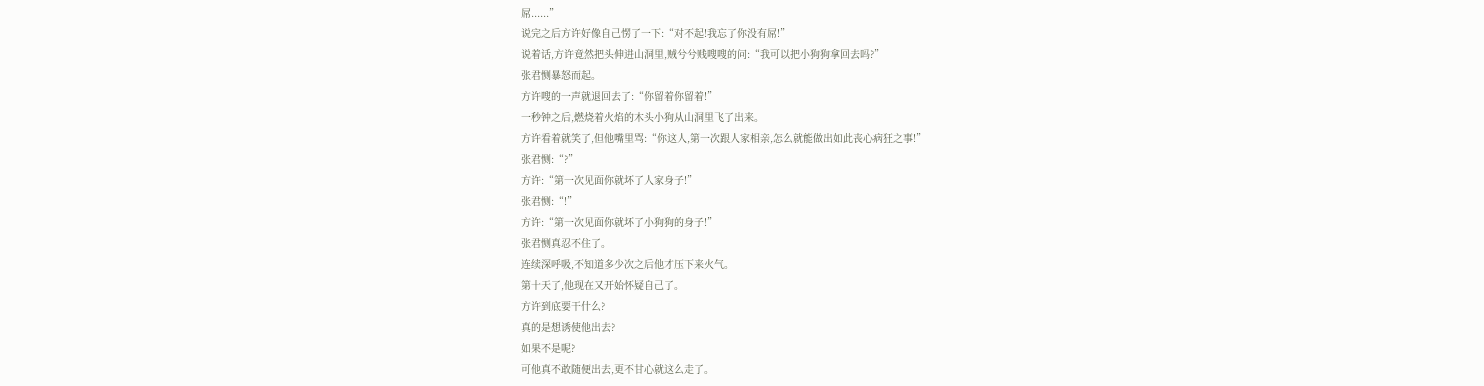屌......”
说完之后方许好像自己愣了一下:“对不起!我忘了你没有屌!”
说着话,方许竟然把头伸进山洞里,贼兮兮贱嗖嗖的问:“我可以把小狗狗拿回去吗?”
张君恻暴怒而起。
方许嗖的一声就退回去了:“你留着你留着!”
一秒钟之后,燃烧着火焰的木头小狗从山洞里飞了出来。
方许看着就笑了,但他嘴里骂:“你这人,第一次跟人家相亲,怎么就能做出如此丧心病狂之事!”
张君恻:“?”
方许:“第一次见面你就坏了人家身子!”
张君恻:“!”
方许:“第一次见面你就坏了小狗狗的身子!”
张君恻真忍不住了。
连续深呼吸,不知道多少次之后他才压下来火气。
第十天了,他现在又开始怀疑自己了。
方许到底要干什么?
真的是想诱使他出去?
如果不是呢?
可他真不敢随便出去,更不甘心就这么走了。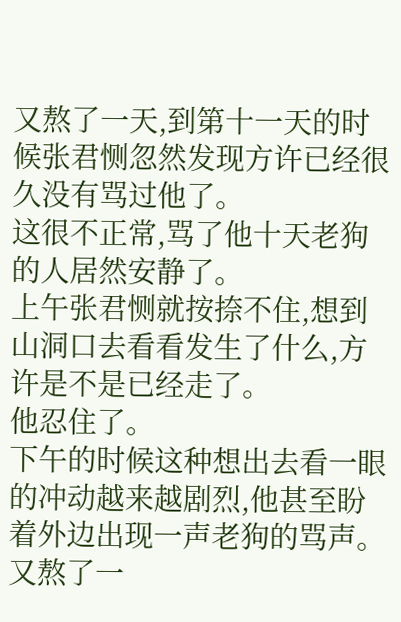又熬了一天,到第十一天的时候张君恻忽然发现方许已经很久没有骂过他了。
这很不正常,骂了他十天老狗的人居然安静了。
上午张君恻就按捺不住,想到山洞口去看看发生了什么,方许是不是已经走了。
他忍住了。
下午的时候这种想出去看一眼的冲动越来越剧烈,他甚至盼着外边出现一声老狗的骂声。
又熬了一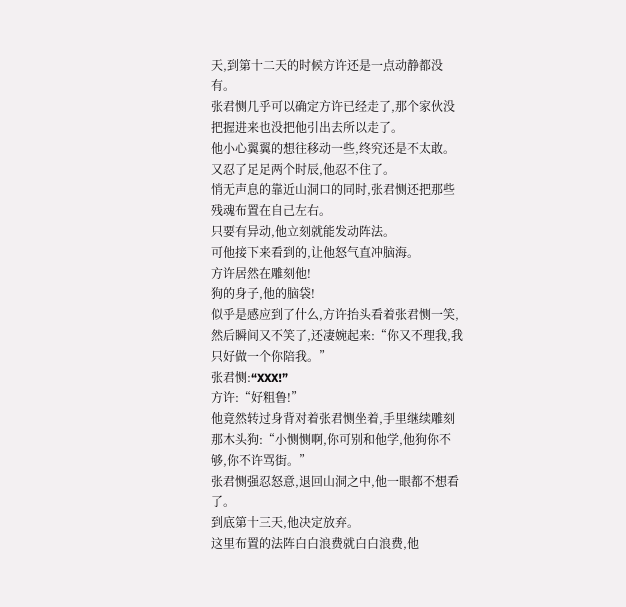天,到第十二天的时候方许还是一点动静都没有。
张君恻几乎可以确定方许已经走了,那个家伙没把握进来也没把他引出去所以走了。
他小心翼翼的想往移动一些,终究还是不太敢。
又忍了足足两个时辰,他忍不住了。
悄无声息的靠近山洞口的同时,张君恻还把那些残魂布置在自己左右。
只要有异动,他立刻就能发动阵法。
可他接下来看到的,让他怒气直冲脑海。
方许居然在雕刻他!
狗的身子,他的脑袋!
似乎是感应到了什么,方许抬头看着张君恻一笑,然后瞬间又不笑了,还凄婉起来:“你又不理我,我只好做一个你陪我。”
张君恻:“XXX!”
方许:“好粗鲁!”
他竟然转过身背对着张君恻坐着,手里继续雕刻那木头狗:“小恻恻啊,你可别和他学,他狗你不够,你不许骂街。”
张君恻强忍怒意,退回山洞之中,他一眼都不想看了。
到底第十三天,他决定放弃。
这里布置的法阵白白浪费就白白浪费,他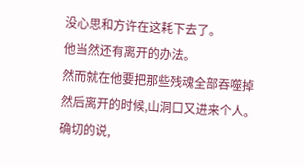没心思和方许在这耗下去了。
他当然还有离开的办法。
然而就在他要把那些残魂全部吞噬掉然后离开的时候,山洞口又进来个人。
确切的说,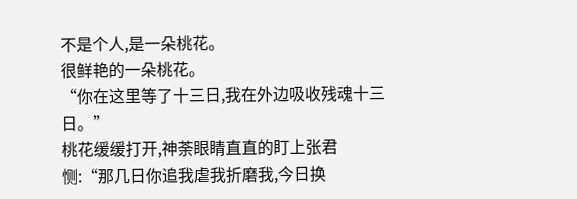不是个人,是一朵桃花。
很鲜艳的一朵桃花。
“你在这里等了十三日,我在外边吸收残魂十三日。”
桃花缓缓打开,神荼眼睛直直的盯上张君恻:“那几日你追我虐我折磨我,今日换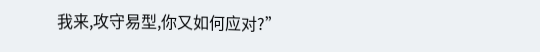我来,攻守易型,你又如何应对?”